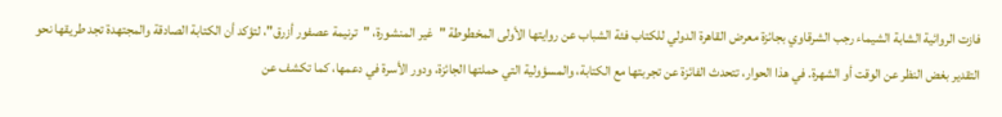فازت الروائية الشابة الشيماء رجب الشرقاوي بجائزة معرض القاهرة الدولي للكتاب فئة الشباب عن روايتها الأولى المخطوطة "غير المنشورة، "ترنيمة عصفور أزرق"، لتؤكد أن الكتابة الصادقة والمجتهدة تجد طريقها نحو التقدير بغض النظر عن الوقت أو الشهرة. في هذا الحوار، تتحدث الفائزة عن تجربتها مع الكتابة، والمسؤولية التي حملتها الجائزة، ودور الأسرة في دعمها، كما تكشف عن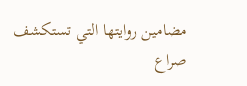مضامين روايتها التي تستكشف صراع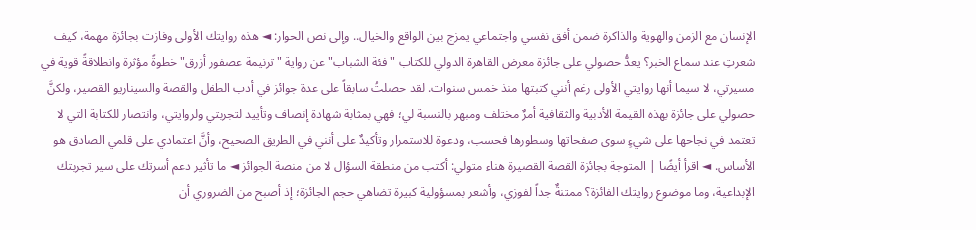الإنسان مع الزمن والهوية والذاكرة ضمن أفق نفسي واجتماعي يمزج بين الواقع والخيال.. وإلى نص الحوار: ◄ هذه روايتك الأولى وفازت بجائزة مهمة، كيف شعرتِ عند سماع الخبر؟ يعدُّ حصولي على جائزة معرض القاهرة الدولي للكتاب "فئة الشباب" عن رواية "ترنيمة عصفور أزرق" خطوةً مؤثرة وانطلاقةً قوية في مسيرتي، لا سيما أنها روايتي الأولى رغم أنني كتبتها منذ خمس سنوات. لقد حصلتُ سابقاً على عدة جوائز في أدب الطفل والقصة والسيناريو القصير، ولكنَّ حصولي على جائزة بهذه القيمة الأدبية والثقافية أمرٌ مختلف ومبهر بالنسبة لي؛ فهي بمثابة شهادة إنصاف وتأييد لتجربتي ولروايتي، وانتصار للكتابة التي لا تعتمد في نجاحها على شيءٍ سوى صفحاتها وسطورها فحسب، ودعوة للاستمرار وتأكيدٌ على أنني في الطريق الصحيح، وأنَّ اعتمادي على قلمي الصادق هو الأساس. ◄ اقرأ أيضًا | المتوجة بجائزة القصة القصيرة هناء متولي: أكتب من منطقة السؤال لا من منصة الجوائز ◄ ما تأثير دعم أسرتك على سير تجربتك الإبداعية، وما موضوع روايتك الفائزة؟ ممتنةٌ جداً لفوزي، وأشعر بمسؤولية كبيرة تضاهي حجم الجائزة؛ إذ أصبح من الضروري أن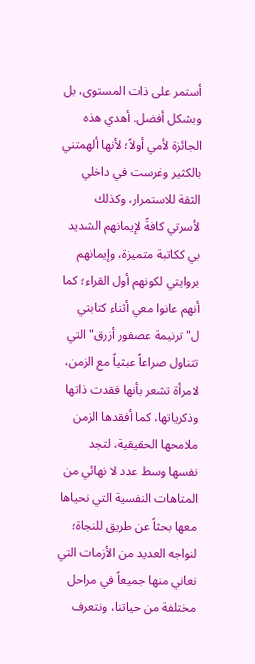أستمر على ذات المستوى، بل وبشكل أفضل. أهدي هذه الجائزة لأمي أولاً؛ لأنها ألهمتني بالكثير وغرست في داخلي الثقة للاستمرار، وكذلك لأسرتي كافةً لإيمانهم الشديد بي ككاتبة متميزة، وإيمانهم بروايتي لكونهم أول القراء؛ كما أنهم عانوا معي أثناء كتابتي ل"ترنيمة عصفور أزرق" التي تتناول صراعاً عبثياً مع الزمن، لامرأة تشعر بأنها فقدت ذاتها وذكرياتها، كما أفقدها الزمن ملامحها الحقيقية، لتجد نفسها وسط عدد لا نهائي من المتاهات النفسية التي نحياها معها بحثاً عن طريق للنجاة؛ لنواجه العديد من الأزمات التي نعاني منها جميعاً في مراحل مختلفة من حياتنا، ونتعرف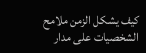كيف يشكل الزمن ملامح الشخصيات على مدار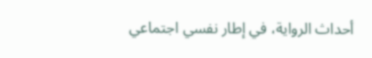أحداث الرواية، في إطار نفسي اجتماعي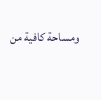ومساحة كافية من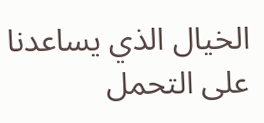الخيال الذي يساعدنا على التحمل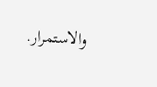والاستمرار.